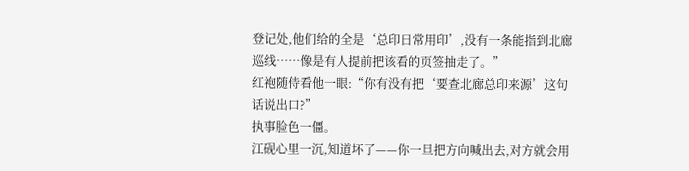登记处,他们给的全是‘总印日常用印’,没有一条能指到北廊巡线……像是有人提前把该看的页签抽走了。”
红袍随侍看他一眼:“你有没有把‘要查北廊总印来源’这句话说出口?”
执事脸色一僵。
江砚心里一沉,知道坏了——你一旦把方向喊出去,对方就会用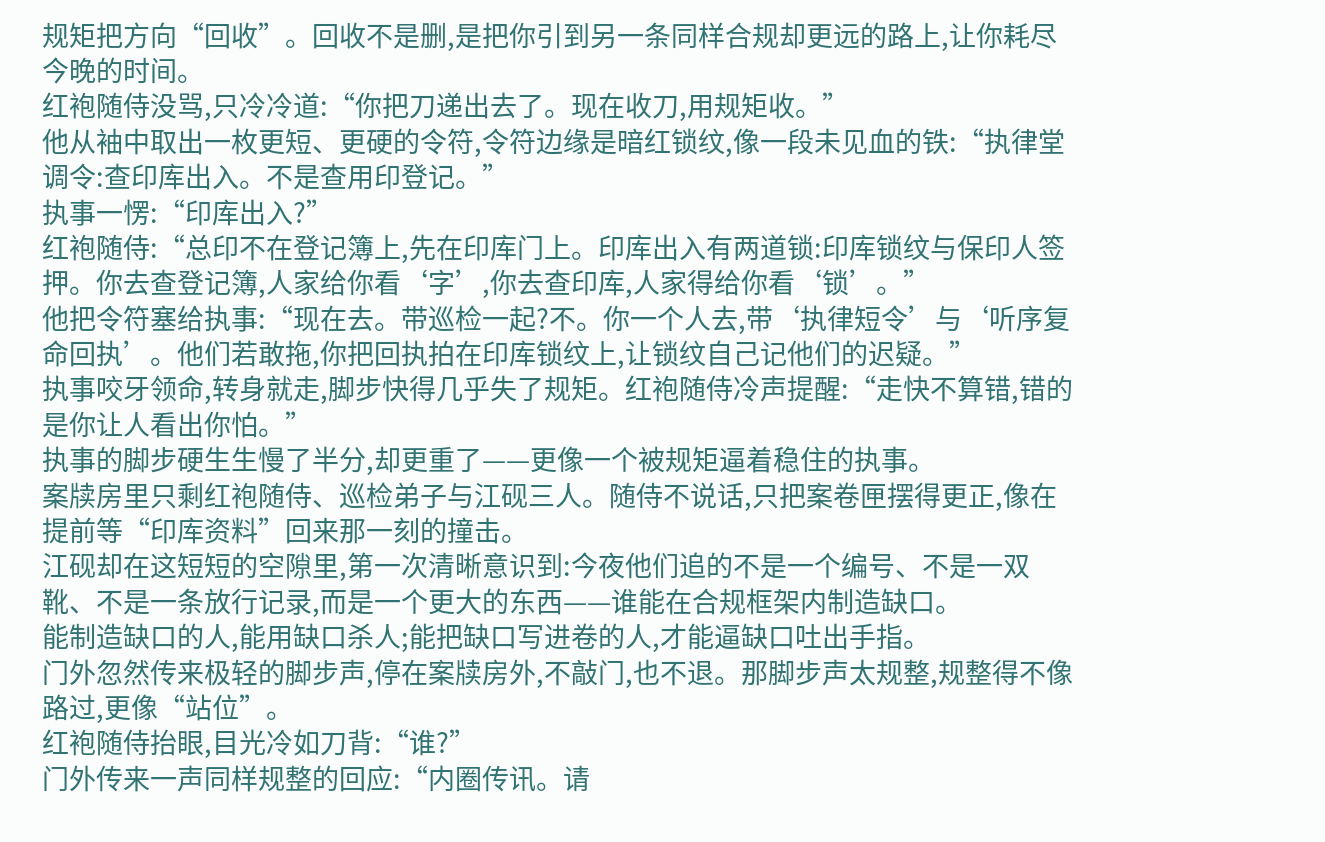规矩把方向“回收”。回收不是删,是把你引到另一条同样合规却更远的路上,让你耗尽今晚的时间。
红袍随侍没骂,只冷冷道:“你把刀递出去了。现在收刀,用规矩收。”
他从袖中取出一枚更短、更硬的令符,令符边缘是暗红锁纹,像一段未见血的铁:“执律堂调令:查印库出入。不是查用印登记。”
执事一愣:“印库出入?”
红袍随侍:“总印不在登记簿上,先在印库门上。印库出入有两道锁:印库锁纹与保印人签押。你去查登记簿,人家给你看‘字’,你去查印库,人家得给你看‘锁’。”
他把令符塞给执事:“现在去。带巡检一起?不。你一个人去,带‘执律短令’与‘听序复命回执’。他们若敢拖,你把回执拍在印库锁纹上,让锁纹自己记他们的迟疑。”
执事咬牙领命,转身就走,脚步快得几乎失了规矩。红袍随侍冷声提醒:“走快不算错,错的是你让人看出你怕。”
执事的脚步硬生生慢了半分,却更重了——更像一个被规矩逼着稳住的执事。
案牍房里只剩红袍随侍、巡检弟子与江砚三人。随侍不说话,只把案卷匣摆得更正,像在提前等“印库资料”回来那一刻的撞击。
江砚却在这短短的空隙里,第一次清晰意识到:今夜他们追的不是一个编号、不是一双靴、不是一条放行记录,而是一个更大的东西——谁能在合规框架内制造缺口。
能制造缺口的人,能用缺口杀人;能把缺口写进卷的人,才能逼缺口吐出手指。
门外忽然传来极轻的脚步声,停在案牍房外,不敲门,也不退。那脚步声太规整,规整得不像路过,更像“站位”。
红袍随侍抬眼,目光冷如刀背:“谁?”
门外传来一声同样规整的回应:“内圈传讯。请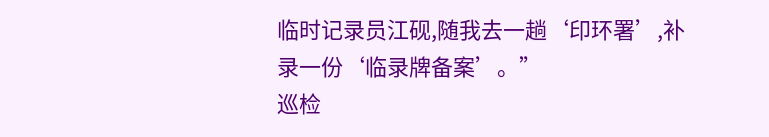临时记录员江砚,随我去一趟‘印环署’,补录一份‘临录牌备案’。”
巡检